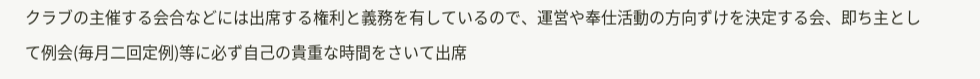クラブの主催する会合などには出席する権利と義務を有しているので、運営や奉仕活動の方向ずけを決定する会、即ち主として例会(毎月二回定例)等に必ず自己の貴重な時間をさいて出席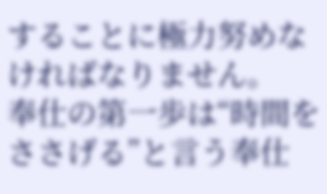することに極力努めなければなりません。
奉仕の第一歩は“時間をささげる”と言う奉仕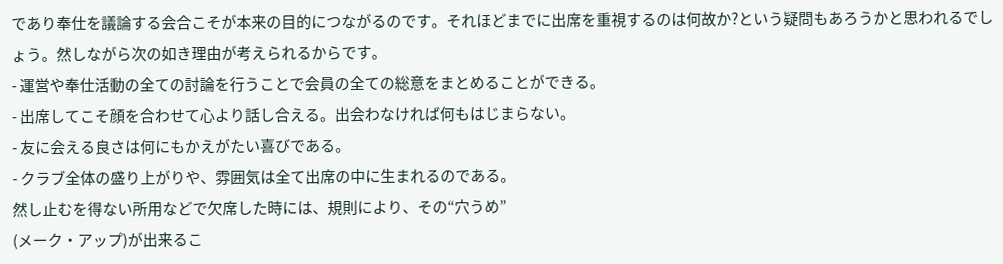であり奉仕を議論する会合こそが本来の目的につながるのです。それほどまでに出席を重視するのは何故か?という疑問もあろうかと思われるでしょう。然しながら次の如き理由が考えられるからです。
- 運営や奉仕活動の全ての討論を行うことで会員の全ての総意をまとめることができる。
- 出席してこそ顔を合わせて心より話し合える。出会わなければ何もはじまらない。
- 友に会える良さは何にもかえがたい喜びである。
- クラブ全体の盛り上がりや、雰囲気は全て出席の中に生まれるのである。
然し止むを得ない所用などで欠席した時には、規則により、その“穴うめ”
(メーク・アップ)が出来るこ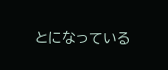とになっている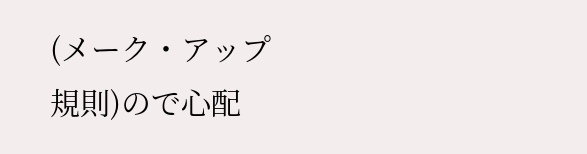(メーク・アップ規則)ので心配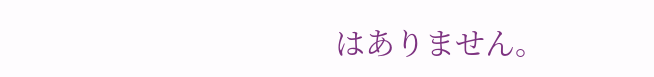はありません。